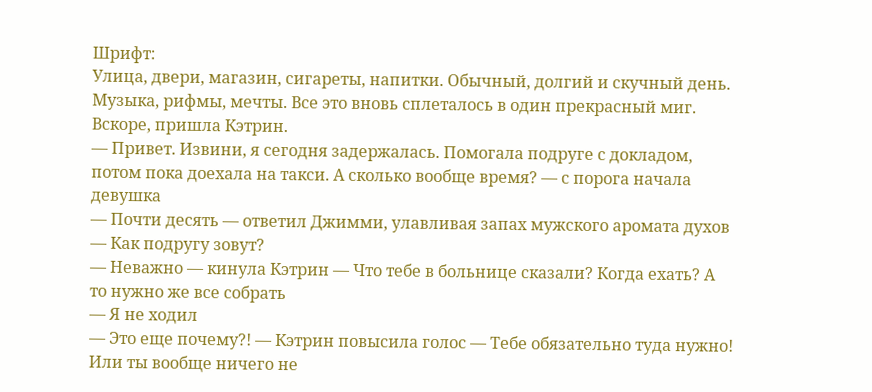Шрифт:
Улица, двери, магазин, сигареты, напитки. Обычный, долгий и скучный день. Музыка, рифмы, мечты. Все это вновь сплеталось в один прекрасный миг. Вскоре, пришла Кэтрин.
— Привет. Извини, я сегодня задержалась. Помогала подруге с докладом, потом пока доехала на такси. А сколько вообще время? — с порога начала девушка
— Почти десять — ответил Джимми, улавливая запах мужского аромата духов — Как подругу зовут?
— Неважно — кинула Кэтрин — Что тебе в больнице сказали? Когда ехать? А то нужно же все собрать
— Я не ходил
— Это еще почему?! — Кэтрин повысила голос — Тебе обязательно туда нужно! Или ты вообще ничего не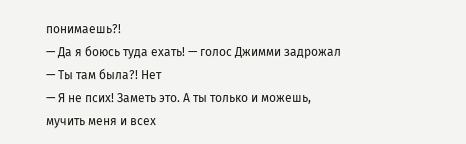понимаешь?!
— Да я боюсь туда ехать! — голос Джимми задрожал — Ты там была?! Нет
— Я не псих! Заметь это. А ты только и можешь, мучить меня и всех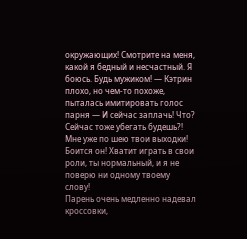окружающих! Смотрите на меня, какой я бедный и несчастный. Я боюсь. Будь мужиком! — Кэтрин плохо, но чем-то похоже, пыталась имитировать голос парня — И сейчас заплачь! Что? Сейчас тоже убегать будешь?! Мне уже по шею твои выходки! Боится он! Хватит играть в свои роли, ты нормальный, и я не поверю ни одному твоему слову!
Парень очень медленно надевал кроссовки,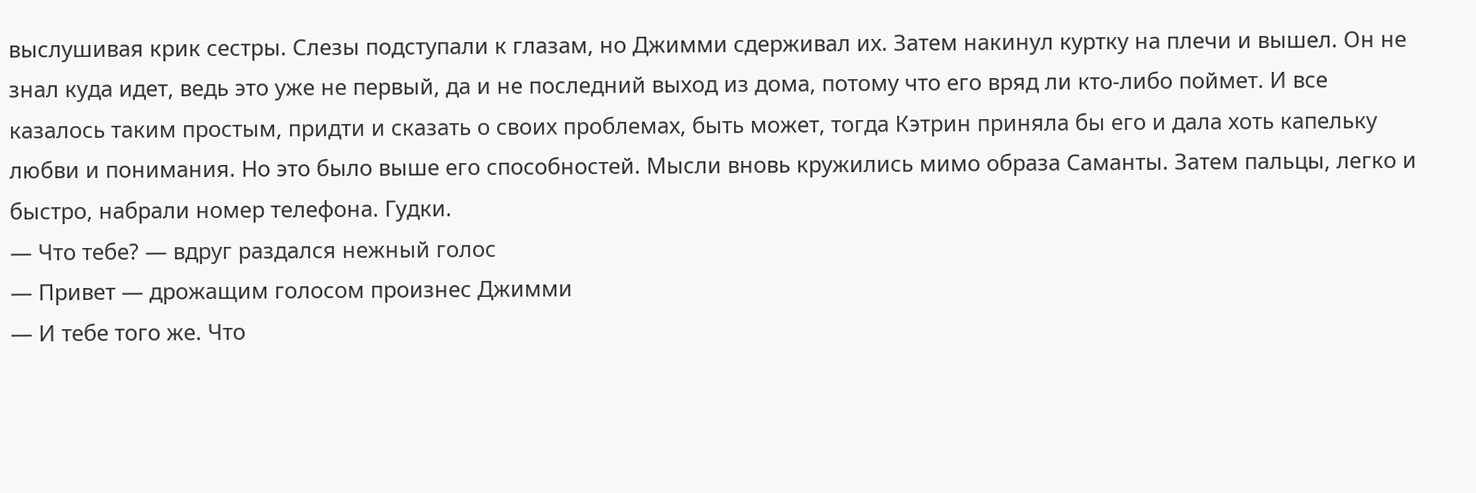выслушивая крик сестры. Слезы подступали к глазам, но Джимми сдерживал их. Затем накинул куртку на плечи и вышел. Он не знал куда идет, ведь это уже не первый, да и не последний выход из дома, потому что его вряд ли кто-либо поймет. И все казалось таким простым, придти и сказать о своих проблемах, быть может, тогда Кэтрин приняла бы его и дала хоть капельку любви и понимания. Но это было выше его способностей. Мысли вновь кружились мимо образа Саманты. Затем пальцы, легко и быстро, набрали номер телефона. Гудки.
— Что тебе? — вдруг раздался нежный голос
— Привет — дрожащим голосом произнес Джимми
— И тебе того же. Что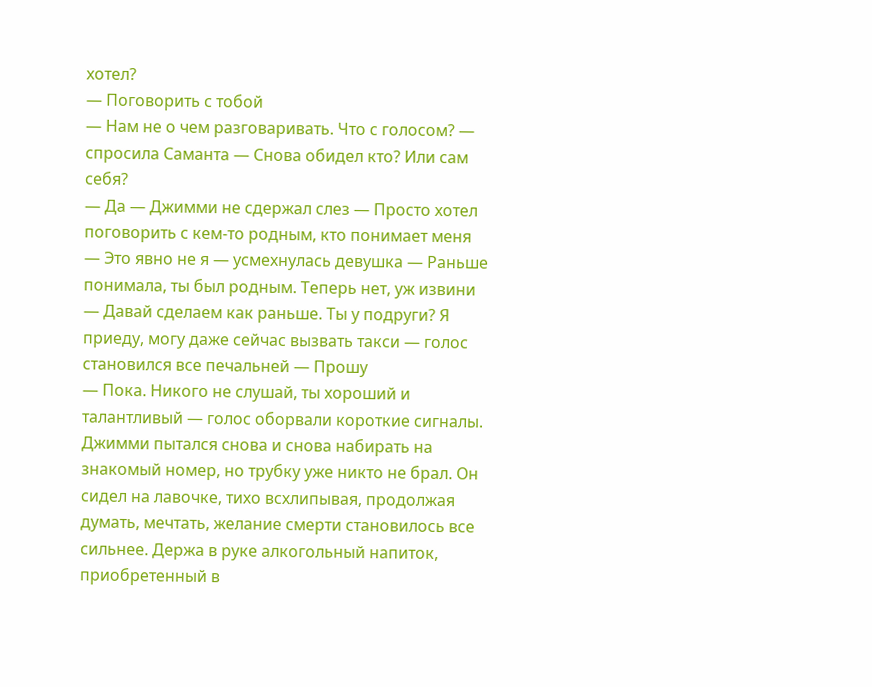хотел?
— Поговорить с тобой
— Нам не о чем разговаривать. Что с голосом? — спросила Саманта — Снова обидел кто? Или сам себя?
— Да — Джимми не сдержал слез — Просто хотел поговорить с кем-то родным, кто понимает меня
— Это явно не я — усмехнулась девушка — Раньше понимала, ты был родным. Теперь нет, уж извини
— Давай сделаем как раньше. Ты у подруги? Я приеду, могу даже сейчас вызвать такси — голос становился все печальней — Прошу
— Пока. Никого не слушай, ты хороший и талантливый — голос оборвали короткие сигналы.
Джимми пытался снова и снова набирать на знакомый номер, но трубку уже никто не брал. Он сидел на лавочке, тихо всхлипывая, продолжая думать, мечтать, желание смерти становилось все сильнее. Держа в руке алкогольный напиток, приобретенный в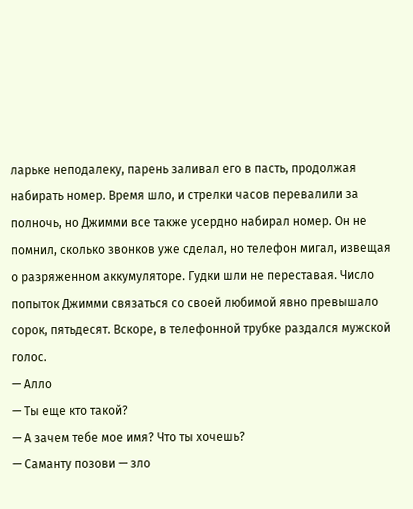ларьке неподалеку, парень заливал его в пасть, продолжая набирать номер. Время шло, и стрелки часов перевалили за полночь, но Джимми все также усердно набирал номер. Он не помнил, сколько звонков уже сделал, но телефон мигал, извещая о разряженном аккумуляторе. Гудки шли не переставая. Число попыток Джимми связаться со своей любимой явно превышало сорок, пятьдесят. Вскоре, в телефонной трубке раздался мужской голос.
— Алло
— Ты еще кто такой?
— А зачем тебе мое имя? Что ты хочешь?
— Саманту позови — зло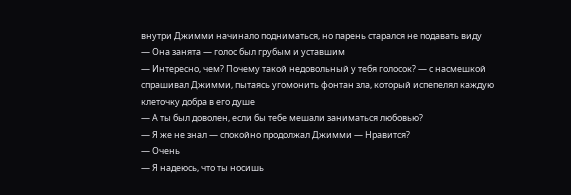внутри Джимми начинало подниматься, но парень старался не подавать виду
— Она занята — голос был грубым и уставшим
— Интересно, чем? Почему такой недовольный у тебя голосок? — с насмешкой спрашивал Джимми, пытаясь угомонить фонтан зла, который испепелял каждую клеточку добра в его душе
— А ты был доволен, если бы тебе мешали заниматься любовью?
— Я же не знал — спокойно продолжал Джимми — Нравится?
— Очень
— Я надеюсь, что ты носишь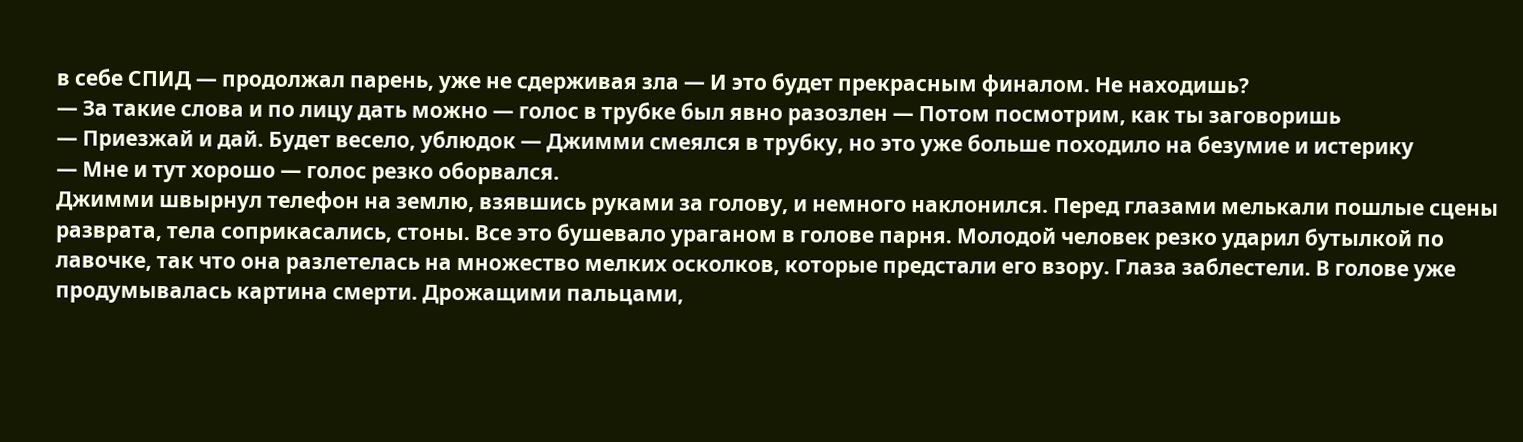в себе СПИД — продолжал парень, уже не сдерживая зла — И это будет прекрасным финалом. Не находишь?
— За такие слова и по лицу дать можно — голос в трубке был явно разозлен — Потом посмотрим, как ты заговоришь
— Приезжай и дай. Будет весело, ублюдок — Джимми смеялся в трубку, но это уже больше походило на безумие и истерику
— Мне и тут хорошо — голос резко оборвался.
Джимми швырнул телефон на землю, взявшись руками за голову, и немного наклонился. Перед глазами мелькали пошлые сцены разврата, тела соприкасались, стоны. Все это бушевало ураганом в голове парня. Молодой человек резко ударил бутылкой по лавочке, так что она разлетелась на множество мелких осколков, которые предстали его взору. Глаза заблестели. В голове уже продумывалась картина смерти. Дрожащими пальцами,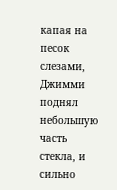капая на песок слезами, Джимми поднял небольшую часть стекла, и сильно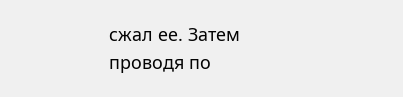сжал ее. Затем проводя по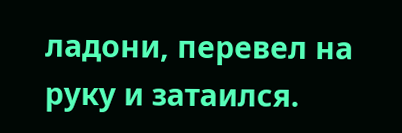ладони, перевел на руку и затаился.